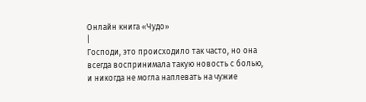Онлайн книга «Чудо»
|
Господи, это происходило так часто, но она всегда воспринимала такую новость с болью, и никогда не могла наплевать на чужие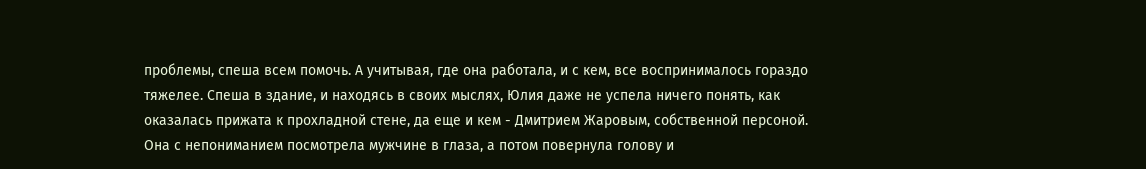проблемы, спеша всем помочь. А учитывая, где она работала, и с кем, все воспринималось гораздо тяжелее. Спеша в здание, и находясь в своих мыслях, Юлия даже не успела ничего понять, как оказалась прижата к прохладной стене, да еще и кем - Дмитрием Жаровым, собственной персоной. Она с непониманием посмотрела мужчине в глаза, а потом повернула голову и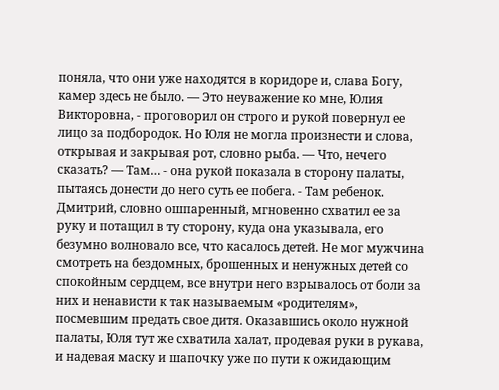поняла, что они уже находятся в коридоре и, слава Богу, камер здесь не было. — Это неуважение ко мне, Юлия Викторовна, - проговорил он строго и рукой повернул ее лицо за подбородок. Но Юля не могла произнести и слова, открывая и закрывая рот, словно рыба. — Что, нечего сказать? — Там… - она рукой показала в сторону палаты, пытаясь донести до него суть ее побега. - Там ребенок. Дмитрий, словно ошпаренный, мгновенно схватил ее за руку и потащил в ту сторону, куда она указывала, его безумно волновало все, что касалось детей. Не мог мужчина смотреть на бездомных, брошенных и ненужных детей со спокойным сердцем, все внутри него взрывалось от боли за них и ненависти к так называемым «родителям», посмевшим предать свое дитя. Оказавшись около нужной палаты, Юля тут же схватила халат, продевая руки в рукава, и надевая маску и шапочку уже по пути к ожидающим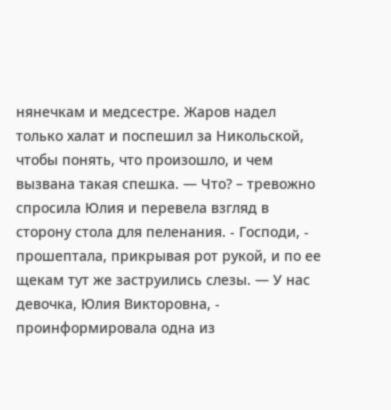нянечкам и медсестре. Жаров надел только халат и поспешил за Никольской, чтобы понять, что произошло, и чем вызвана такая спешка. — Что? – тревожно спросила Юлия и перевела взгляд в сторону стола для пеленания. - Господи, - прошептала, прикрывая рот рукой, и по ее щекам тут же заструились слезы. — У нас девочка, Юлия Викторовна, - проинформировала одна из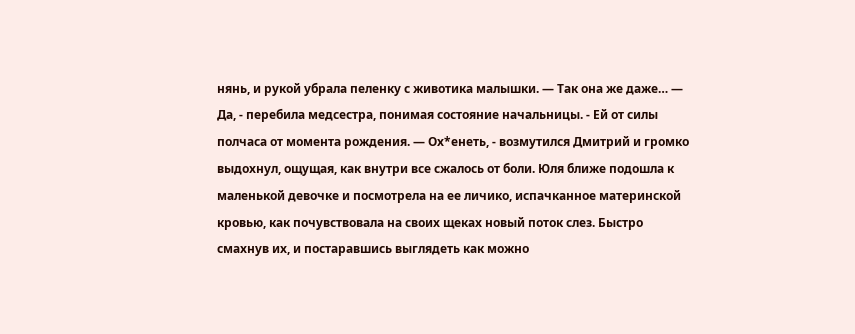нянь, и рукой убрала пеленку с животика малышки. — Так она же даже… — Да, - перебила медсестра, понимая состояние начальницы. - Ей от силы полчаса от момента рождения. — Ох*енеть, - возмутился Дмитрий и громко выдохнул, ощущая, как внутри все сжалось от боли. Юля ближе подошла к маленькой девочке и посмотрела на ее личико, испачканное материнской кровью, как почувствовала на своих щеках новый поток слез. Быстро смахнув их, и постаравшись выглядеть как можно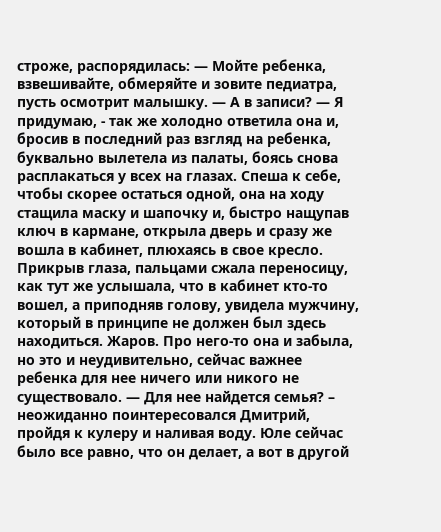строже, распорядилась: — Мойте ребенка, взвешивайте, обмеряйте и зовите педиатра, пусть осмотрит малышку. — А в записи? — Я придумаю, - так же холодно ответила она и, бросив в последний раз взгляд на ребенка, буквально вылетела из палаты, боясь снова расплакаться у всех на глазах. Спеша к себе, чтобы скорее остаться одной, она на ходу стащила маску и шапочку и, быстро нащупав ключ в кармане, открыла дверь и сразу же вошла в кабинет, плюхаясь в свое кресло. Прикрыв глаза, пальцами сжала переносицу, как тут же услышала, что в кабинет кто-то вошел, а приподняв голову, увидела мужчину, который в принципе не должен был здесь находиться. Жаров. Про него-то она и забыла, но это и неудивительно, сейчас важнее ребенка для нее ничего или никого не существовало. — Для нее найдется семья? – неожиданно поинтересовался Дмитрий, пройдя к кулеру и наливая воду. Юле сейчас было все равно, что он делает, а вот в другой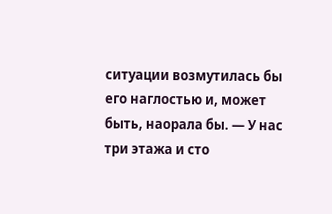ситуации возмутилась бы его наглостью и, может быть, наорала бы. — У нас три этажа и сто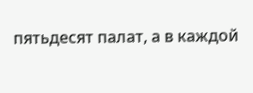пятьдесят палат, а в каждой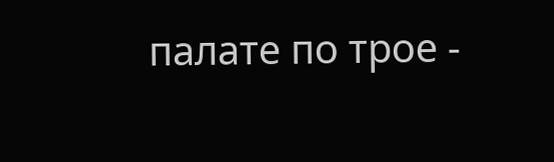палате по трое -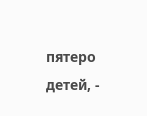пятеро детей, -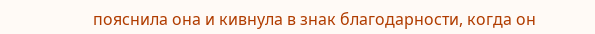пояснила она и кивнула в знак благодарности, когда он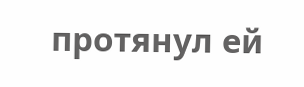протянул ей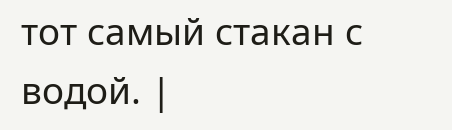тот самый стакан с водой. |